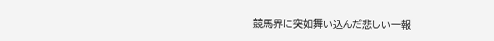競馬界に突如舞い込んだ悲しい一報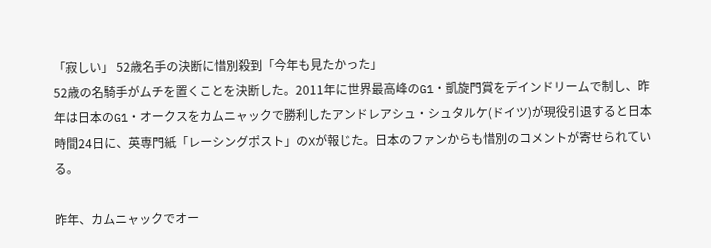「寂しい」 52歳名手の決断に惜別殺到「今年も見たかった」
52歳の名騎手がムチを置くことを決断した。2011年に世界最高峰のG1・凱旋門賞をデインドリームで制し、昨年は日本のG1・オークスをカムニャックで勝利したアンドレアシュ・シュタルケ(ドイツ)が現役引退すると日本時間24日に、英専門紙「レーシングポスト」のXが報じた。日本のファンからも惜別のコメントが寄せられている。

昨年、カムニャックでオー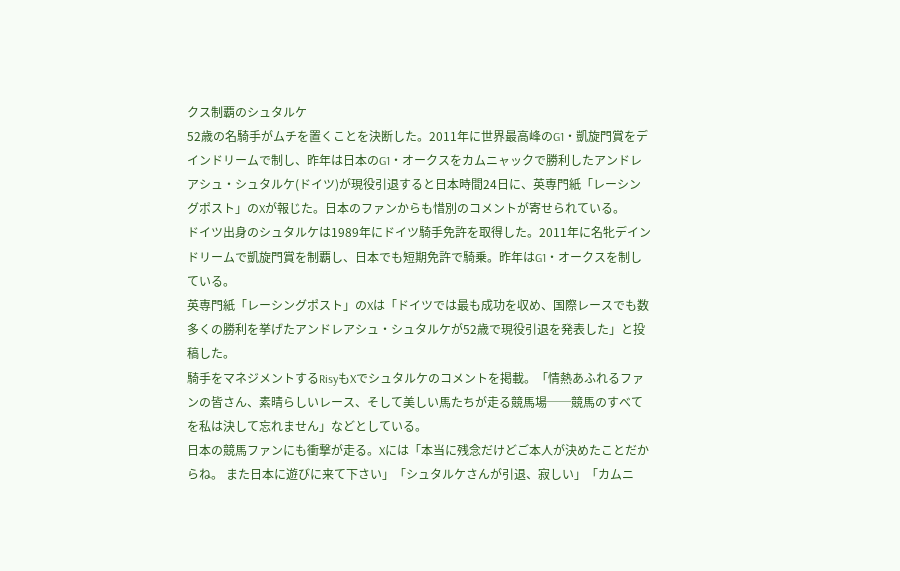クス制覇のシュタルケ
52歳の名騎手がムチを置くことを決断した。2011年に世界最高峰のG1・凱旋門賞をデインドリームで制し、昨年は日本のG1・オークスをカムニャックで勝利したアンドレアシュ・シュタルケ(ドイツ)が現役引退すると日本時間24日に、英専門紙「レーシングポスト」のXが報じた。日本のファンからも惜別のコメントが寄せられている。
ドイツ出身のシュタルケは1989年にドイツ騎手免許を取得した。2011年に名牝デインドリームで凱旋門賞を制覇し、日本でも短期免許で騎乗。昨年はG1・オークスを制している。
英専門紙「レーシングポスト」のXは「ドイツでは最も成功を収め、国際レースでも数多くの勝利を挙げたアンドレアシュ・シュタルケが52歳で現役引退を発表した」と投稿した。
騎手をマネジメントするRisyもXでシュタルケのコメントを掲載。「情熱あふれるファンの皆さん、素晴らしいレース、そして美しい馬たちが走る競馬場──競馬のすべてを私は決して忘れません」などとしている。
日本の競馬ファンにも衝撃が走る。Xには「本当に残念だけどご本人が決めたことだからね。 また日本に遊びに来て下さい」「シュタルケさんが引退、寂しい」「カムニ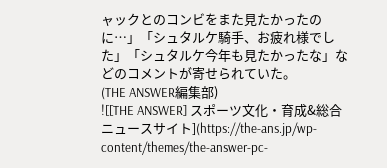ャックとのコンビをまた見たかったのに…」「シュタルケ騎手、お疲れ様でした」「シュタルケ今年も見たかったな」などのコメントが寄せられていた。
(THE ANSWER編集部)
![[THE ANSWER] スポーツ文化・育成&総合ニュースサイト](https://the-ans.jp/wp-content/themes/the-answer-pc-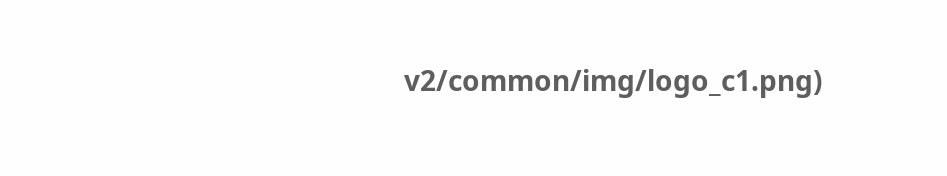v2/common/img/logo_c1.png)